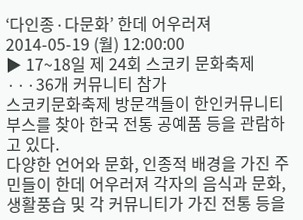‘다인종∙다문화’ 한데 어우러져
2014-05-19 (월) 12:00:00
▶ 17~18일 제 24회 스코키 문화축제∙∙∙36개 커뮤니티 참가
스코키문화축제 방문객들이 한인커뮤니티 부스를 찾아 한국 전통 공예품 등을 관람하고 있다.
다양한 언어와 문화, 인종적 배경을 가진 주민들이 한데 어우러져 각자의 음식과 문화, 생활풍습 및 각 커뮤니티가 가진 전통 등을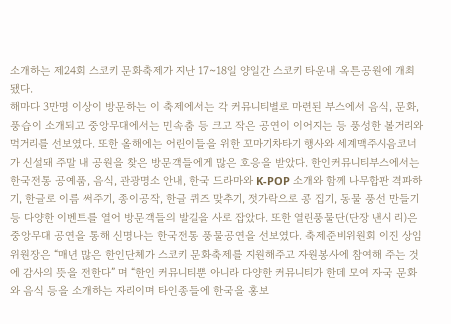소개하는 제24회 스코키 문화축제가 지난 17~18일 양일간 스코키 타운내 옥튼공원에 개최됐다.
해마다 3만명 이상이 방문하는 이 축제에서는 각 커뮤니티별로 마련된 부스에서 음식, 문화, 풍습이 소개되고 중앙무대에서는 민속춤 등 크고 작은 공연이 이어지는 등 풍성한 볼거리와 먹거리를 선보였다. 또한 올해에는 어린이들을 위한 꼬마기차타기 행사와 세계맥주시음코너가 신설돼 주말 내 공원을 찾은 방문객들에게 많은 호응을 받았다. 한인커뮤니티부스에서는 한국전통 공예품, 음식, 관광명소 안내, 한국 드라마와 K-POP 소개와 함께 나무합판 격파하기, 한글로 이름 써주기, 종이공작, 한글 퀴즈 맞추기, 젓가락으로 콩 집기, 동물 풍선 만들기 등 다양한 이벤트를 열어 방문객들의 발길을 사로 잡았다. 또한 열린풍물단(단장 낸시 리)은 중앙무대 공연을 통해 신명나는 한국전통 풍물공연을 선보였다. 축제준비위원회 이진 상임위원장은 “매년 많은 한인단체가 스코키 문화축제를 지원해주고 자원봉사에 참여해 주는 것에 감사의 뜻을 전한다” 며 “한인 커뮤니티뿐 아니라 다양한 커뮤니티가 한데 모여 자국 문화와 음식 등을 소개하는 자리이며 타인종들에 한국을 홍보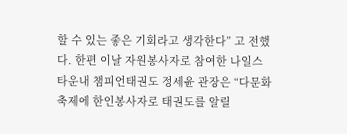할 수 있는 좋은 기회라고 생각한다” 고 전했다. 한편 이날 자원봉사자로 참여한 나일스 타운내 챔피언태권도 정세윤 관장은 “다문화 축제에 한인봉사자로 태권도를 알릴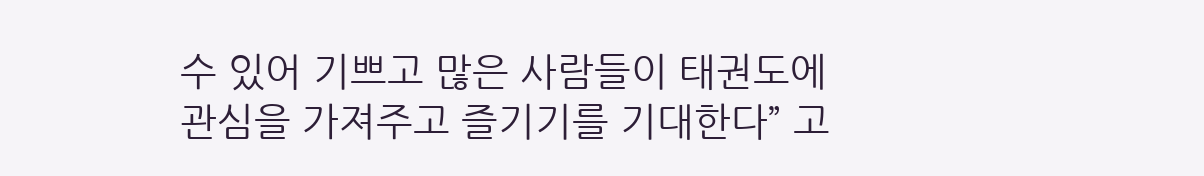수 있어 기쁘고 많은 사람들이 태권도에 관심을 가져주고 즐기기를 기대한다” 고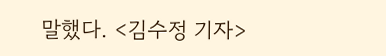말했다. <김수정 기자>